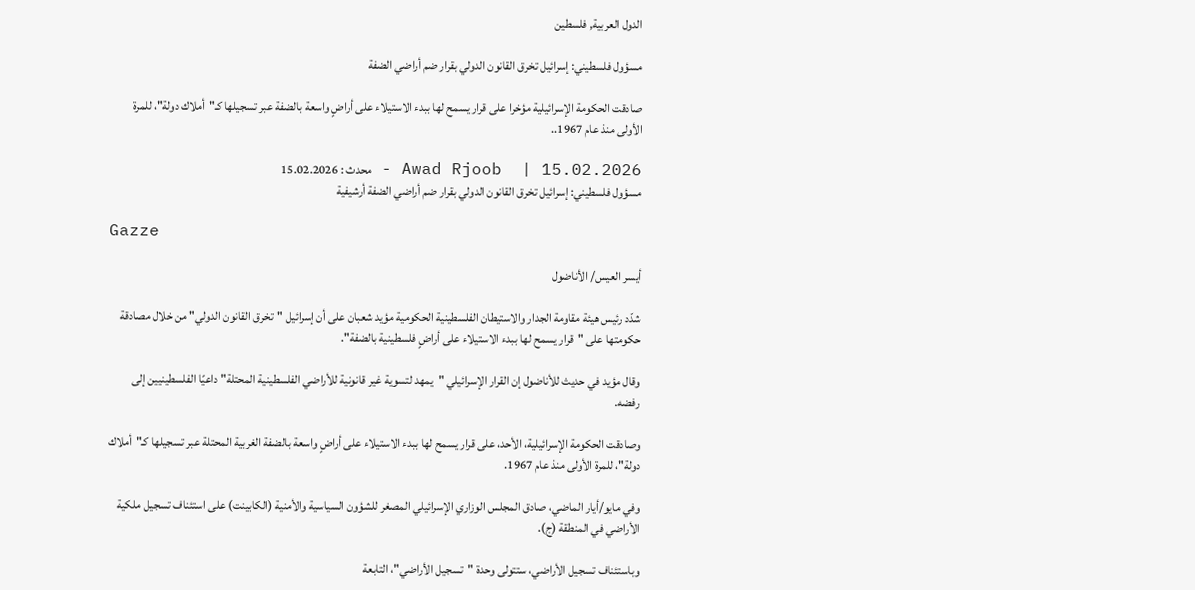الدول العربية, فلسطين

مسؤول فلسطيني: إسرائيل تخرق القانون الدولي بقرار ضم أراضي الضفة

صادقت الحكومة الإسرائيلية مؤخرا على قرار يسمح لها ببدء الاستيلاء على أراضٍ واسعة بالضفة عبر تسجيلها كـ"أملاك دولة"، للمرة الأولى منذ عام 1967..

Awad Rjoob  | 15.02.2026 - محدث : 15.02.2026
مسؤول فلسطيني: إسرائيل تخرق القانون الدولي بقرار ضم أراضي الضفة أرشيفية

Gazze

أيسر العيس/ الأناضول

شدّد رئيس هيئة مقاومة الجدار والاستيطان الفلسطينية الحكومية مؤيد شعبان على أن إسرائيل "تخرق القانون الدولي" من خلال مصادقة حكومتها على "قرار يسمح لها ببدء الاستيلاء على أراضٍ فلسطينية بالضفة".

وقال مؤيد في حديث للأناضول إن القرار الإسرائيلي "يمهد لتسوية غير قانونية للأراضي الفلسطينية المحتلة" داعيًا الفلسطينيين إلى رفضه.

وصادقت الحكومة الإسرائيلية، الأحد، على قرار يسمح لها ببدء الاستيلاء على أراضٍ واسعة بالضفة الغربية المحتلة عبر تسجيلها كـ"أملاك دولة"، للمرة الأولى منذ عام 1967.

وفي مايو/أيار الماضي، صادق المجلس الوزاري الإسرائيلي المصغر للشؤون السياسية والأمنية (الكابينت) على استئناف تسجيل ملكية الأراضي في المنطقة (ج).

وباستئناف تسجيل الأراضي، ستتولى وحدة "تسجيل الأراضي"، التابعة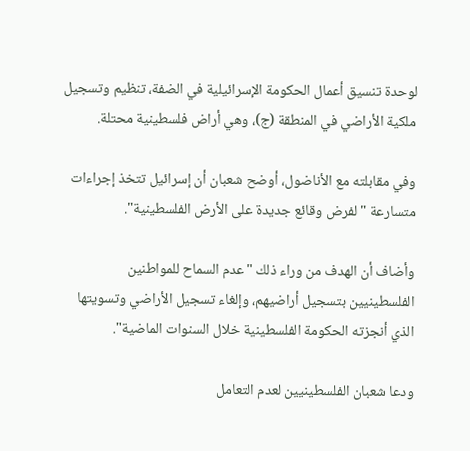لوحدة تنسيق أعمال الحكومة الإسرائيلية في الضفة، تنظيم وتسجيل ملكية الأراضي في المنطقة (ج)، وهي أراض فلسطينية محتلة.

وفي مقابلته مع الأناضول، أوضح شعبان أن إسرائيل تتخذ إجراءات متسارعة "لفرض وقائع جديدة على الأرض الفلسطينية".

وأضاف أن الهدف من وراء ذلك "عدم السماح للمواطنين الفلسطينيين بتسجيل أراضيهم، وإلغاء تسجيل الأراضي وتسويتها الذي أنجزته الحكومة الفلسطينية خلال السنوات الماضية".

ودعا شعبان الفلسطينيين لعدم التعامل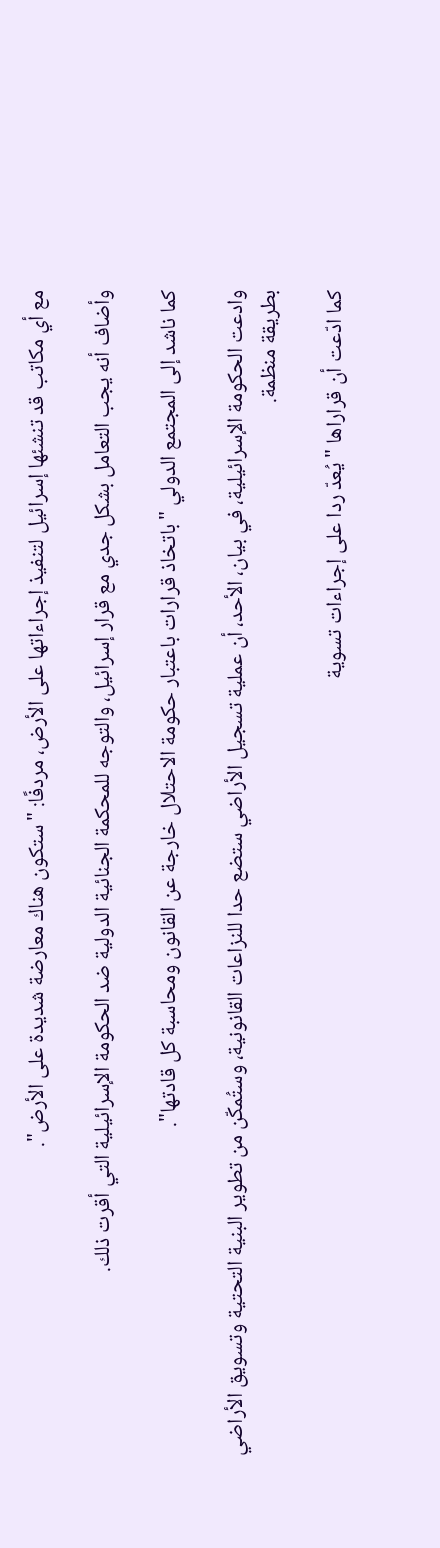مع أي مكاتب قد تنشئها إسرائيل لتنفيذ إجراءاتها على الأرض، مردفًا: "ستكون هناك معارضة شديدة على الأرض".

وأضاف أنه يجب التعامل بشكل جدي مع قرار إسرائيل، والتوجه للمحكمة الجنائية الدولية ضد الحكومة الإسرائيلية التي أقرت ذلك.

كما ناشد إلى المجتمع الدولي "باتخاذ قرارات باعتبار حكومة الاحتلال خارجة عن القانون ومحاسبة كل قادتها".

وادعت الحكومة الإسرائيلية، في بيان، الأحد، أن عملية تسجيل الأراضي ستضع حدا للنزاعات القانونية، وستُمكّن من تطوير البنية التحتية وتسويق الأراضي بطريقة منظمة.

كما ادّعت أن قراراها "يُعدّ ردا على إجراءات تسوية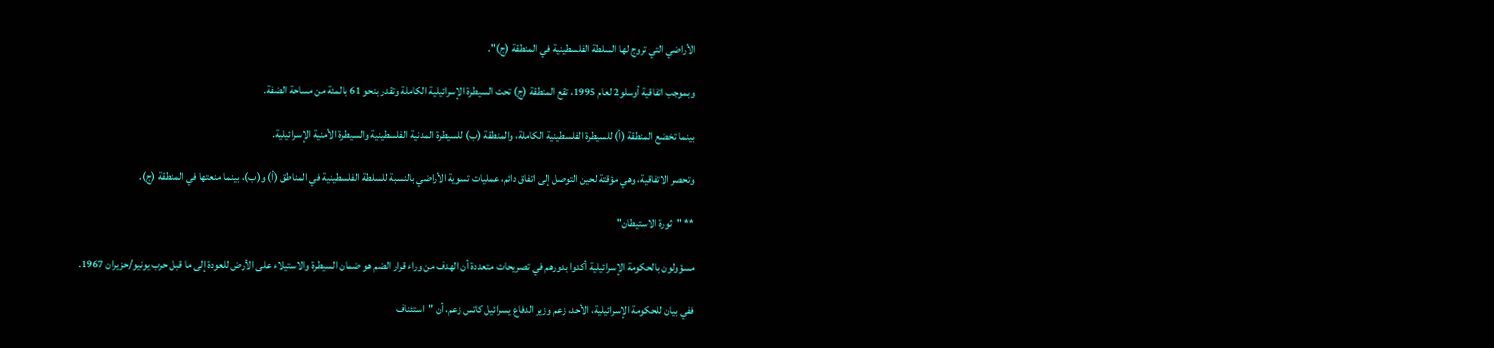الأراضي التي تروج لها السلطة الفلسطينية في المنطقة (ج)".

وبموجب اتفاقية أوسلو2 لعام 1995، تقع المنطقة (ج) تحت السيطرة الإسرائيلية الكاملة وتقدر بنحو 61 بالمئة من مساحة الضفة.

بينما تخضع المنطقة (أ) للسيطرة الفلسطينية الكاملة، والمنطقة (ب) للسيطرة المدنية الفلسطينية والسيطرة الأمنية الإسرائيلية.

وتحصر الاتفاقية، وهي مؤقتة لحين التوصل إلى اتفاق دائم، عمليات تسوية الأراضي بالنسبة للسلطة الفلسطينية في المناطق (أ) و(ب)، بينما منعتها في المنطقة (ج).

** "ثورة الاستيطان"

مسؤولون بالحكومة الإسرائيلية أكدوا بدورهم في تصريحات متعددة أن الهدف من وراء قرار الضم هو ضمان السيطرة والاستيلاء على الأرض للعودة إلى ما قبل حرب يونيو/حزيران 1967.

ففي بيان للحكومة الإسرائيلية، الأحد، زعم وزير الدفاع يسرائيل كاتس زعم، أن "استئناف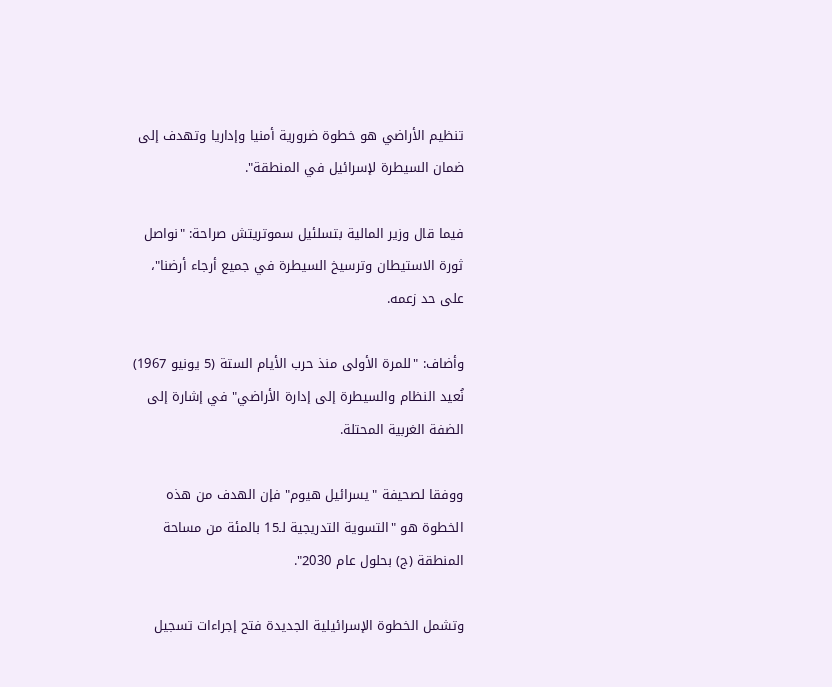تنظيم الأراضي هو خطوة ضرورية أمنيا وإداريا وتهدف إلى ضمان السيطرة لإسرائيل في المنطقة".

فيما قال وزير المالية بتسلئيل سموتريتش صراحة: "نواصل ثورة الاستيطان وترسيخ السيطرة في جميع أرجاء أرضنا"، على حد زعمه.

وأضاف: "للمرة الأولى منذ حرب الأيام الستة (5 يونيو 1967) نُعيد النظام والسيطرة إلى إدارة الأراضي" في إشارة إلى الضفة الغربية المحتلة.

ووفقا لصحيفة "يسرائيل هيوم" فإن الهدف من هذه الخطوة هو "التسوية التدريجية لـ15 بالمئة من مساحة المنطقة (ج) بحلول عام 2030".

وتشمل الخطوة الإسرائيلية الجديدة فتح إجراءات تسجيل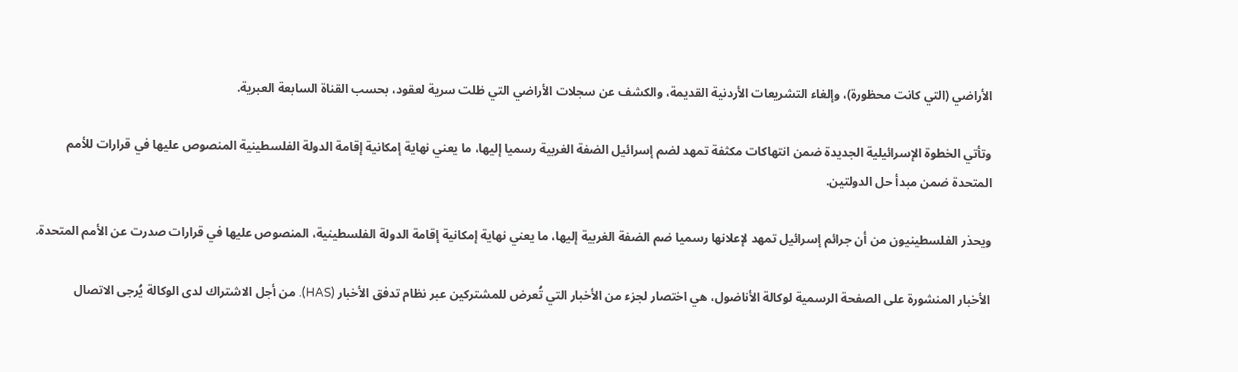الأراضي (التي كانت محظورة)، وإلغاء التشريعات الأردنية القديمة، والكشف عن سجلات الأراضي التي ظلت سرية لعقود، بحسب القناة السابعة العبرية.

وتأتي الخطوة الإسرائيلية الجديدة ضمن انتهاكات مكثفة تمهد لضم إسرائيل الضفة الغربية رسميا إليها، ما يعني نهاية إمكانية إقامة الدولة الفلسطينية المنصوص عليها في قرارات للأمم المتحدة ضمن مبدأ حل الدولتين.

ويحذر الفلسطينيون من أن جرائم إسرائيل تمهد لإعلانها رسميا ضم الضفة الغربية إليها، ما يعني نهاية إمكانية إقامة الدولة الفلسطينية، المنصوص عليها في قرارات صدرت عن الأمم المتحدة.

الأخبار المنشورة على الصفحة الرسمية لوكالة الأناضول، هي اختصار لجزء من الأخبار التي تُعرض للمشتركين عبر نظام تدفق الأخبار (HAS). من أجل الاشتراك لدى الوكالة يُرجى الاتصال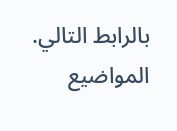بالرابط التالي.
المواضيع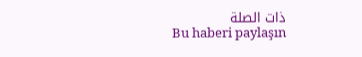ذات الصلة
Bu haberi paylaşın